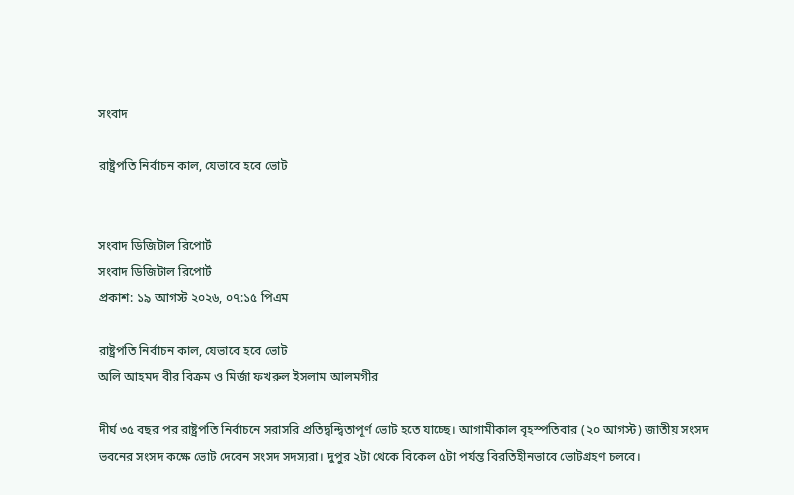সংবাদ

রাষ্ট্রপতি নির্বাচন কাল, যেভাবে হবে ভোট


সংবাদ ডিজিটাল রিপোর্ট
সংবাদ ডিজিটাল রিপোর্ট
প্রকাশ: ১৯ আগস্ট ২০২৬, ০৭:১৫ পিএম

রাষ্ট্রপতি নির্বাচন কাল, যেভাবে হবে ভোট
অলি আহমদ বীর বিক্রম ও মির্জা ফখরুল ইসলাম আলমগীর

দীর্ঘ ৩৫ বছর পর রাষ্ট্রপতি নির্বাচনে সরাসরি প্রতিদ্বন্দ্বিতাপূর্ণ ভোট হতে যাচ্ছে। আগামীকাল বৃহস্পতিবার (২০ আগস্ট) জাতীয় সংসদ ভবনের সংসদ কক্ষে ভোট দেবেন সংসদ সদস্যরা। দুপুর ২টা থেকে বিকেল ৫টা পর্যন্ত বিরতিহীনভাবে ভোটগ্রহণ চলবে।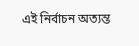এই নির্বাচন অত্যন্ত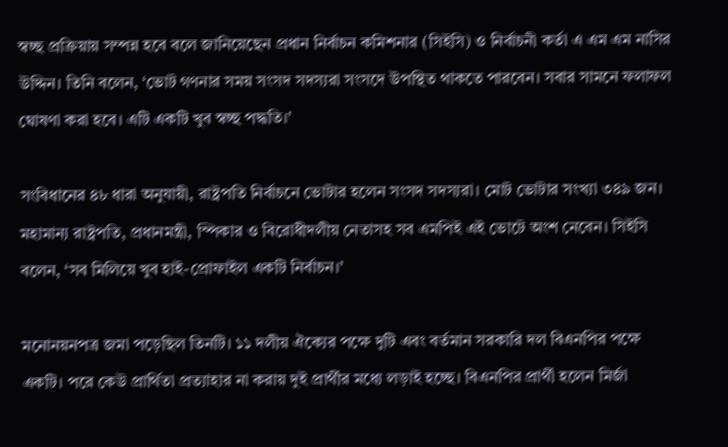স্বচ্ছ প্রক্রিয়ায় সম্পন্ন হবে বলে জানিয়েছেন প্রধান নির্বাচন কমিশনার (সিইসি) ও নির্বাচনী কর্তা এ এম এম নাসির উদ্দিন। তিনি বলেন, ‘ভোট গণনার সময় সংসদ সদস্যরা সংসদে উপস্থিত থাকতে পারবেন। সবার সামনে ফলাফল ঘোষণা করা হবে। এটি একটি খুব স্বচ্ছ পদ্ধতি।’

সংবিধানের ৪৮ ধারা অনুযায়ী, রাষ্ট্রপতি নির্বাচনে ভোটার হলেন সংসদ সদস্যরা। মোট ভোটার সংখ্যা ৩৪৯ জন। মহামান্য রাষ্ট্রপতি, প্রধানমন্ত্রী, স্পিকার ও বিরোধীদলীয় নেতাসহ সব এমপিই এই ভোটে অংশ নেবেন। সিইসি বলেন, ‘সব মিলিয়ে খুব হাই-প্রোফাইল একটি নির্বাচন।’

মনোনয়নপত্র জমা পড়েছিল তিনটি। ১১ দলীয় ঐক্যের পক্ষে দুটি এবং বর্তমান সরকারি দল বিএনপির পক্ষে একটি। পরে কেউ প্রার্থিতা প্রত্যাহার না করায় দুই প্রার্থীর মধ্যে লড়াই হচ্ছে। বিএনপির প্রার্থী হলেন মির্জা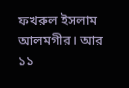ফখরুল ইসলাম আলমগীর। আর ১১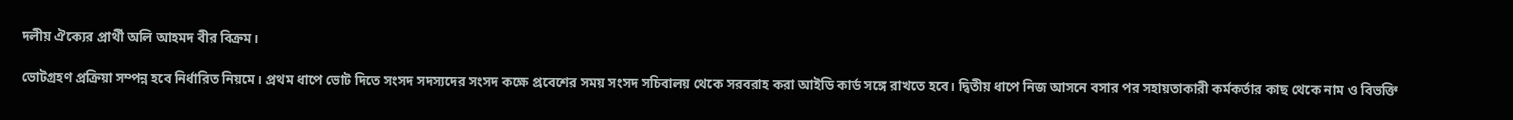দলীয় ঐক্যের প্রার্থী অলি আহমদ বীর বিক্রম।

ভোটগ্রহণ প্রক্রিয়া সম্পন্ন হবে নির্ধারিত নিয়মে। প্রথম ধাপে ভোট দিতে সংসদ সদস্যদের সংসদ কক্ষে প্রবেশের সময় সংসদ সচিবালয় থেকে সরবরাহ করা আইডি কার্ড সঙ্গে রাখতে হবে। দ্বিতীয় ধাপে নিজ আসনে বসার পর সহায়তাকারী কর্মকর্তার কাছ থেকে নাম ও বিভক্তি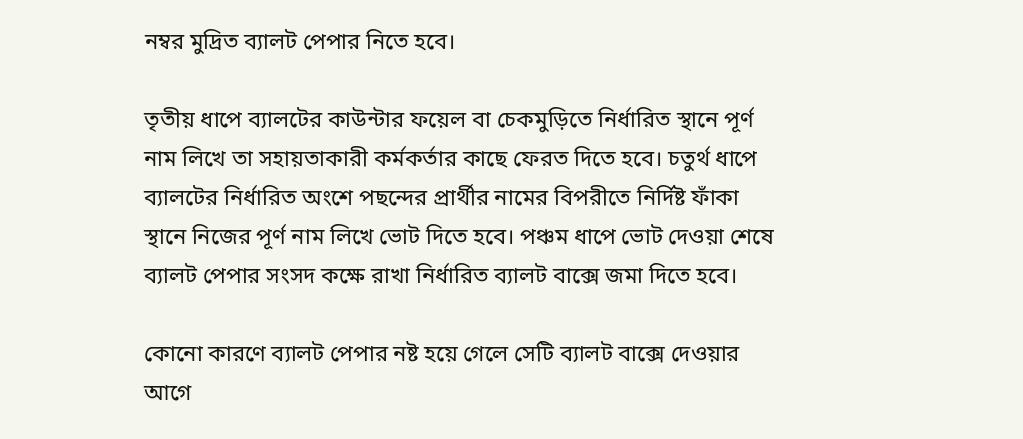নম্বর মুদ্রিত ব্যালট পেপার নিতে হবে।

তৃতীয় ধাপে ব্যালটের কাউন্টার ফয়েল বা চেকমুড়িতে নির্ধারিত স্থানে পূর্ণ নাম লিখে তা সহায়তাকারী কর্মকর্তার কাছে ফেরত দিতে হবে। চতুর্থ ধাপে ব্যালটের নির্ধারিত অংশে পছন্দের প্রার্থীর নামের বিপরীতে নির্দিষ্ট ফাঁকা স্থানে নিজের পূর্ণ নাম লিখে ভোট দিতে হবে। পঞ্চম ধাপে ভোট দেওয়া শেষে ব্যালট পেপার সংসদ কক্ষে রাখা নির্ধারিত ব্যালট বাক্সে জমা দিতে হবে।

কোনো কারণে ব্যালট পেপার নষ্ট হয়ে গেলে সেটি ব্যালট বাক্সে দেওয়ার আগে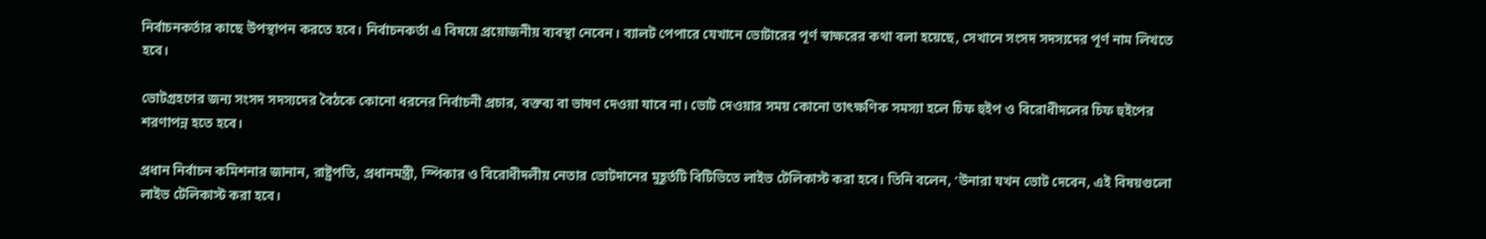নির্বাচনকর্তার কাছে উপস্থাপন করতে হবে। নির্বাচনকর্তা এ বিষয়ে প্রয়োজনীয় ব্যবস্থা নেবেন। ব্যালট পেপারে যেখানে ভোটারের পূর্ণ স্বাক্ষরের কথা বলা হয়েছে, সেখানে সংসদ সদস্যদের পূর্ণ নাম লিখতে হবে।

ভোটগ্রহণের জন্য সংসদ সদস্যদের বৈঠকে কোনো ধরনের নির্বাচনী প্রচার, বক্তব্য বা ভাষণ দেওয়া যাবে না। ভোট দেওয়ার সময় কোনো তাৎক্ষণিক সমস্যা হলে চিফ হুইপ ও বিরোধীদলের চিফ হুইপের শরণাপন্ন হতে হবে।

প্রধান নির্বাচন কমিশনার জানান, রাষ্ট্রপতি, প্রধানমন্ত্রী, স্পিকার ও বিরোধীদলীয় নেতার ভোটদানের মুহূর্তটি বিটিভিতে লাইভ টেলিকাস্ট করা হবে। তিনি বলেন, ‘উনারা যখন ভোট দেবেন, এই বিষয়গুলো লাইভ টেলিকাস্ট করা হবে।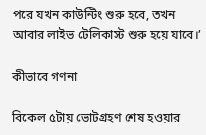পরে যখন কাউন্টিং শুরু হবে, তখন আবার লাইভ টেলিকাস্ট শুরু হয়ে যাবে।’

কীভাবে গণনা

বিকেল ৫টায় ভোটগ্রহণ শেষ হওয়ার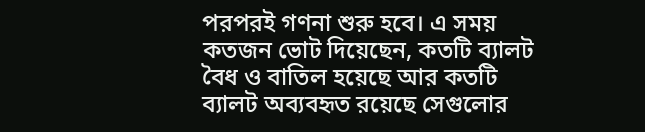পরপরই গণনা শুরু হবে। এ সময় কতজন ভোট দিয়েছেন, কতটি ব্যালট বৈধ ও বাতিল হয়েছে আর কতটি ব্যালট অব্যবহৃত রয়েছে সেগুলোর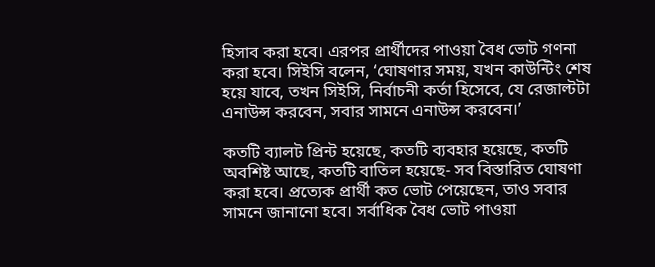হিসাব করা হবে। এরপর প্রার্থীদের পাওয়া বৈধ ভোট গণনা করা হবে। সিইসি বলেন, ‘ঘোষণার সময়, যখন কাউন্টিং শেষ হয়ে যাবে, তখন সিইসি, নির্বাচনী কর্তা হিসেবে, যে রেজাল্টটা এনাউন্স করবেন, সবার সামনে এনাউন্স করবেন।’

কতটি ব্যালট প্রিন্ট হয়েছে, কতটি ব্যবহার হয়েছে, কতটি অবশিষ্ট আছে, কতটি বাতিল হয়েছে- সব বিস্তারিত ঘোষণা করা হবে। প্রত্যেক প্রার্থী কত ভোট পেয়েছেন, তাও সবার সামনে জানানো হবে। সর্বাধিক বৈধ ভোট পাওয়া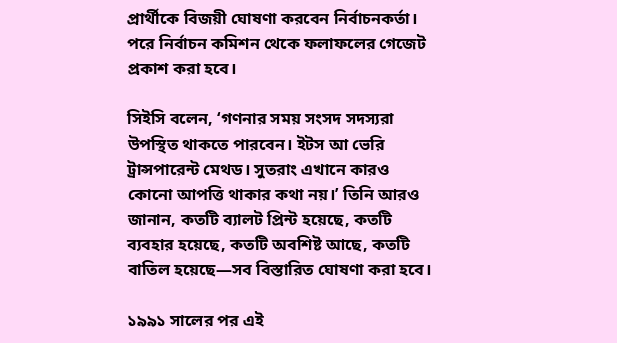প্রার্থীকে বিজয়ী ঘোষণা করবেন নির্বাচনকর্তা। পরে নির্বাচন কমিশন থেকে ফলাফলের গেজেট প্রকাশ করা হবে।

সিইসি বলেন, ‘গণনার সময় সংসদ সদস্যরা উপস্থিত থাকতে পারবেন। ইটস আ ভেরি ট্রান্সপারেন্ট মেথড। সুতরাং এখানে কারও কোনো আপত্তি থাকার কথা নয়।’ তিনি আরও জানান, কতটি ব্যালট প্রিন্ট হয়েছে, কতটি ব্যবহার হয়েছে, কতটি অবশিষ্ট আছে, কতটি বাতিল হয়েছে—সব বিস্তারিত ঘোষণা করা হবে।

১৯৯১ সালের পর এই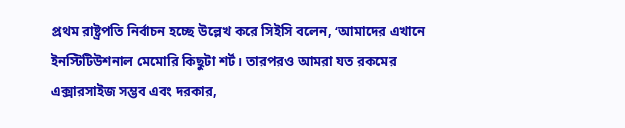প্রথম রাষ্ট্রপতি নির্বাচন হচ্ছে উল্লেখ করে সিইসি বলেন, ‘আমাদের এখানে ইনস্টিটিউশনাল মেমোরি কিছুটা শর্ট। তারপরও আমরা যত রকমের এক্সারসাইজ সম্ভব এবং দরকার,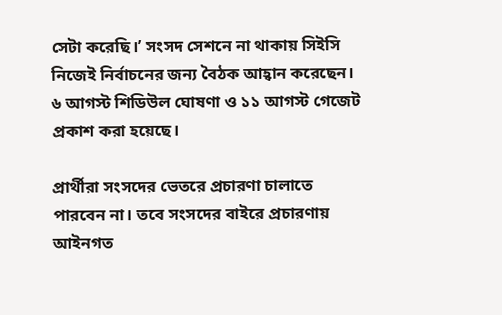সেটা করেছি।’ সংসদ সেশনে না থাকায় সিইসি নিজেই নির্বাচনের জন্য বৈঠক আহ্বান করেছেন। ৬ আগস্ট শিডিউল ঘোষণা ও ১১ আগস্ট গেজেট প্রকাশ করা হয়েছে।

প্রার্থীরা সংসদের ভেতরে প্রচারণা চালাতে পারবেন না। তবে সংসদের বাইরে প্রচারণায় আইনগত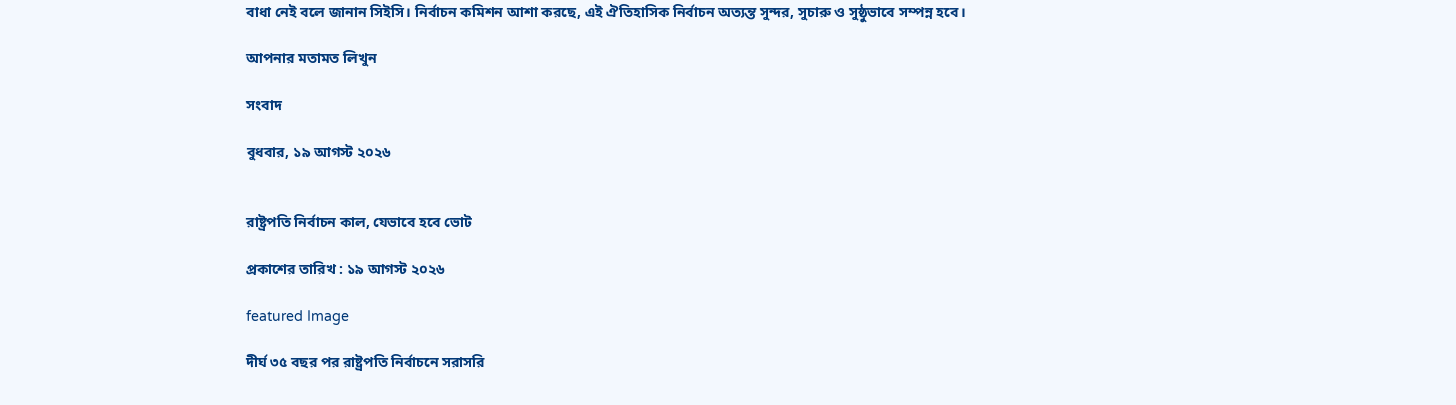বাধা নেই বলে জানান সিইসি। নির্বাচন কমিশন আশা করছে, এই ঐতিহাসিক নির্বাচন অত্যন্ত সুন্দর, সুচারু ও সুষ্ঠুভাবে সম্পন্ন হবে।

আপনার মতামত লিখুন

সংবাদ

বুধবার, ১৯ আগস্ট ২০২৬


রাষ্ট্রপতি নির্বাচন কাল, যেভাবে হবে ভোট

প্রকাশের তারিখ : ১৯ আগস্ট ২০২৬

featured Image

দীর্ঘ ৩৫ বছর পর রাষ্ট্রপতি নির্বাচনে সরাসরি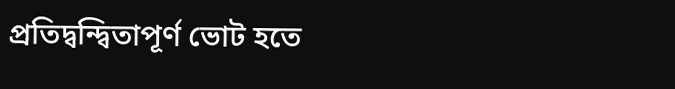প্রতিদ্বন্দ্বিতাপূর্ণ ভোট হতে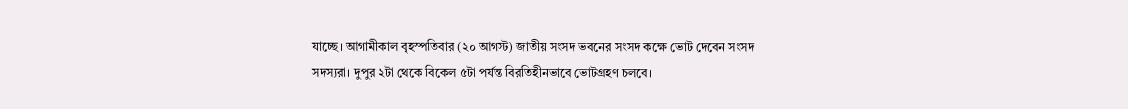যাচ্ছে। আগামীকাল বৃহস্পতিবার (২০ আগস্ট) জাতীয় সংসদ ভবনের সংসদ কক্ষে ভোট দেবেন সংসদ সদস্যরা। দুপুর ২টা থেকে বিকেল ৫টা পর্যন্ত বিরতিহীনভাবে ভোটগ্রহণ চলবে।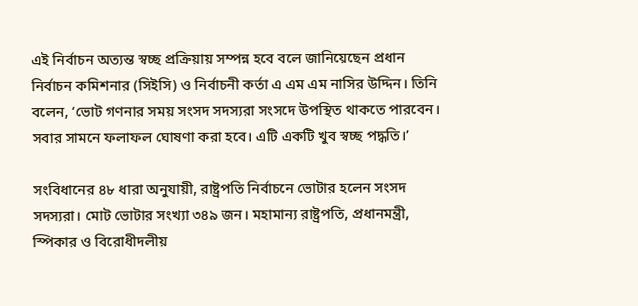এই নির্বাচন অত্যন্ত স্বচ্ছ প্রক্রিয়ায় সম্পন্ন হবে বলে জানিয়েছেন প্রধান নির্বাচন কমিশনার (সিইসি) ও নির্বাচনী কর্তা এ এম এম নাসির উদ্দিন। তিনি বলেন, ‘ভোট গণনার সময় সংসদ সদস্যরা সংসদে উপস্থিত থাকতে পারবেন। সবার সামনে ফলাফল ঘোষণা করা হবে। এটি একটি খুব স্বচ্ছ পদ্ধতি।’

সংবিধানের ৪৮ ধারা অনুযায়ী, রাষ্ট্রপতি নির্বাচনে ভোটার হলেন সংসদ সদস্যরা। মোট ভোটার সংখ্যা ৩৪৯ জন। মহামান্য রাষ্ট্রপতি, প্রধানমন্ত্রী, স্পিকার ও বিরোধীদলীয়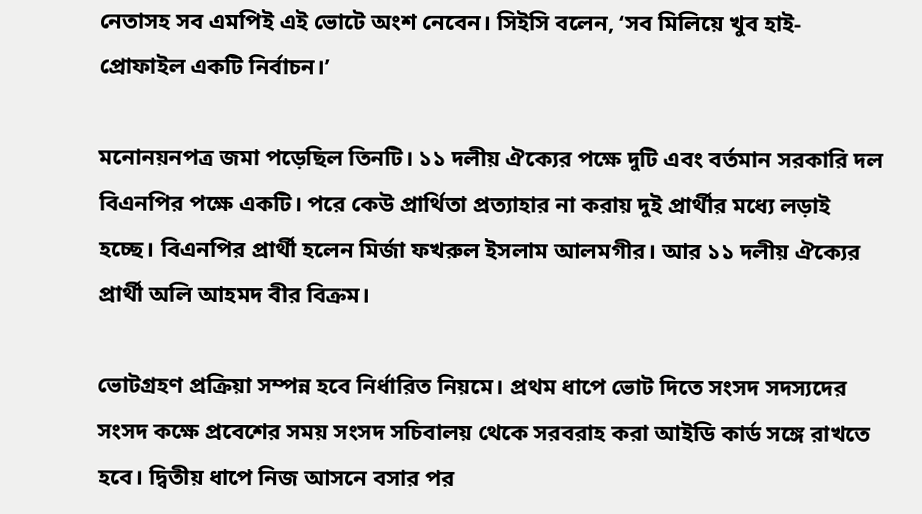নেতাসহ সব এমপিই এই ভোটে অংশ নেবেন। সিইসি বলেন, ‘সব মিলিয়ে খুব হাই-প্রোফাইল একটি নির্বাচন।’

মনোনয়নপত্র জমা পড়েছিল তিনটি। ১১ দলীয় ঐক্যের পক্ষে দুটি এবং বর্তমান সরকারি দল বিএনপির পক্ষে একটি। পরে কেউ প্রার্থিতা প্রত্যাহার না করায় দুই প্রার্থীর মধ্যে লড়াই হচ্ছে। বিএনপির প্রার্থী হলেন মির্জা ফখরুল ইসলাম আলমগীর। আর ১১ দলীয় ঐক্যের প্রার্থী অলি আহমদ বীর বিক্রম।

ভোটগ্রহণ প্রক্রিয়া সম্পন্ন হবে নির্ধারিত নিয়মে। প্রথম ধাপে ভোট দিতে সংসদ সদস্যদের সংসদ কক্ষে প্রবেশের সময় সংসদ সচিবালয় থেকে সরবরাহ করা আইডি কার্ড সঙ্গে রাখতে হবে। দ্বিতীয় ধাপে নিজ আসনে বসার পর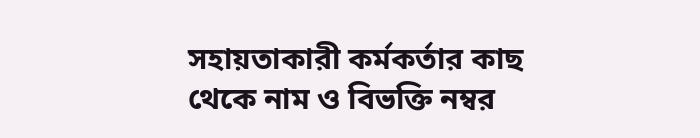সহায়তাকারী কর্মকর্তার কাছ থেকে নাম ও বিভক্তি নম্বর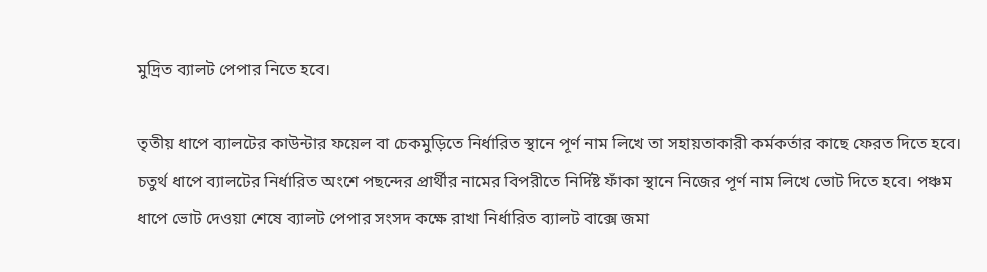মুদ্রিত ব্যালট পেপার নিতে হবে।

তৃতীয় ধাপে ব্যালটের কাউন্টার ফয়েল বা চেকমুড়িতে নির্ধারিত স্থানে পূর্ণ নাম লিখে তা সহায়তাকারী কর্মকর্তার কাছে ফেরত দিতে হবে। চতুর্থ ধাপে ব্যালটের নির্ধারিত অংশে পছন্দের প্রার্থীর নামের বিপরীতে নির্দিষ্ট ফাঁকা স্থানে নিজের পূর্ণ নাম লিখে ভোট দিতে হবে। পঞ্চম ধাপে ভোট দেওয়া শেষে ব্যালট পেপার সংসদ কক্ষে রাখা নির্ধারিত ব্যালট বাক্সে জমা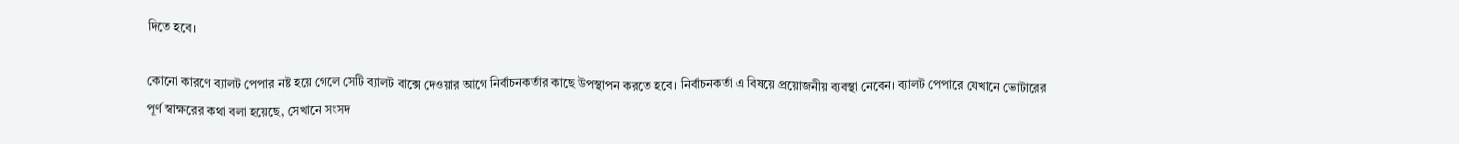দিতে হবে।

কোনো কারণে ব্যালট পেপার নষ্ট হয়ে গেলে সেটি ব্যালট বাক্সে দেওয়ার আগে নির্বাচনকর্তার কাছে উপস্থাপন করতে হবে। নির্বাচনকর্তা এ বিষয়ে প্রয়োজনীয় ব্যবস্থা নেবেন। ব্যালট পেপারে যেখানে ভোটারের পূর্ণ স্বাক্ষরের কথা বলা হয়েছে, সেখানে সংসদ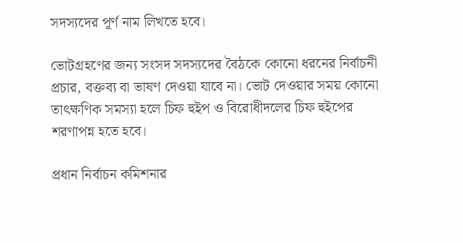সদস্যদের পূর্ণ নাম লিখতে হবে।

ভোটগ্রহণের জন্য সংসদ সদস্যদের বৈঠকে কোনো ধরনের নির্বাচনী প্রচার, বক্তব্য বা ভাষণ দেওয়া যাবে না। ভোট দেওয়ার সময় কোনো তাৎক্ষণিক সমস্যা হলে চিফ হুইপ ও বিরোধীদলের চিফ হুইপের শরণাপন্ন হতে হবে।

প্রধান নির্বাচন কমিশনার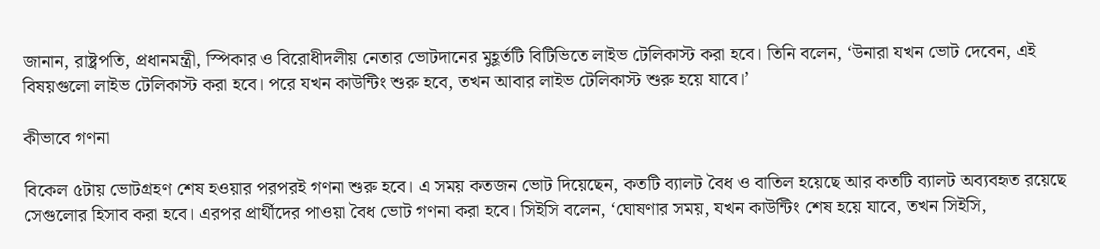জানান, রাষ্ট্রপতি, প্রধানমন্ত্রী, স্পিকার ও বিরোধীদলীয় নেতার ভোটদানের মুহূর্তটি বিটিভিতে লাইভ টেলিকাস্ট করা হবে। তিনি বলেন, ‘উনারা যখন ভোট দেবেন, এই বিষয়গুলো লাইভ টেলিকাস্ট করা হবে। পরে যখন কাউন্টিং শুরু হবে, তখন আবার লাইভ টেলিকাস্ট শুরু হয়ে যাবে।’

কীভাবে গণনা

বিকেল ৫টায় ভোটগ্রহণ শেষ হওয়ার পরপরই গণনা শুরু হবে। এ সময় কতজন ভোট দিয়েছেন, কতটি ব্যালট বৈধ ও বাতিল হয়েছে আর কতটি ব্যালট অব্যবহৃত রয়েছে সেগুলোর হিসাব করা হবে। এরপর প্রার্থীদের পাওয়া বৈধ ভোট গণনা করা হবে। সিইসি বলেন, ‘ঘোষণার সময়, যখন কাউন্টিং শেষ হয়ে যাবে, তখন সিইসি,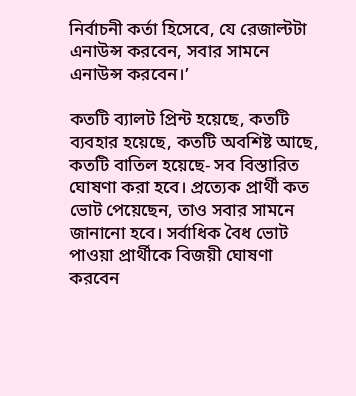নির্বাচনী কর্তা হিসেবে, যে রেজাল্টটা এনাউন্স করবেন, সবার সামনে এনাউন্স করবেন।’

কতটি ব্যালট প্রিন্ট হয়েছে, কতটি ব্যবহার হয়েছে, কতটি অবশিষ্ট আছে, কতটি বাতিল হয়েছে- সব বিস্তারিত ঘোষণা করা হবে। প্রত্যেক প্রার্থী কত ভোট পেয়েছেন, তাও সবার সামনে জানানো হবে। সর্বাধিক বৈধ ভোট পাওয়া প্রার্থীকে বিজয়ী ঘোষণা করবেন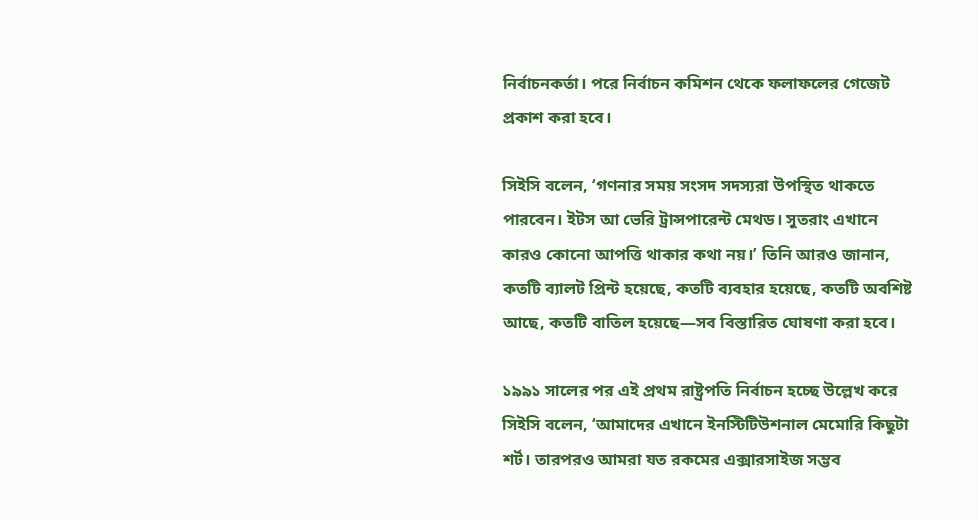নির্বাচনকর্তা। পরে নির্বাচন কমিশন থেকে ফলাফলের গেজেট প্রকাশ করা হবে।

সিইসি বলেন, ‘গণনার সময় সংসদ সদস্যরা উপস্থিত থাকতে পারবেন। ইটস আ ভেরি ট্রান্সপারেন্ট মেথড। সুতরাং এখানে কারও কোনো আপত্তি থাকার কথা নয়।’ তিনি আরও জানান, কতটি ব্যালট প্রিন্ট হয়েছে, কতটি ব্যবহার হয়েছে, কতটি অবশিষ্ট আছে, কতটি বাতিল হয়েছে—সব বিস্তারিত ঘোষণা করা হবে।

১৯৯১ সালের পর এই প্রথম রাষ্ট্রপতি নির্বাচন হচ্ছে উল্লেখ করে সিইসি বলেন, ‘আমাদের এখানে ইনস্টিটিউশনাল মেমোরি কিছুটা শর্ট। তারপরও আমরা যত রকমের এক্সারসাইজ সম্ভব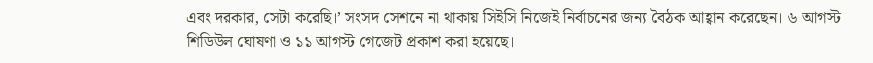এবং দরকার, সেটা করেছি।’ সংসদ সেশনে না থাকায় সিইসি নিজেই নির্বাচনের জন্য বৈঠক আহ্বান করেছেন। ৬ আগস্ট শিডিউল ঘোষণা ও ১১ আগস্ট গেজেট প্রকাশ করা হয়েছে।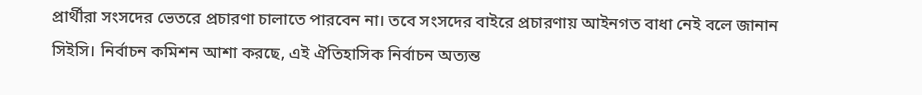প্রার্থীরা সংসদের ভেতরে প্রচারণা চালাতে পারবেন না। তবে সংসদের বাইরে প্রচারণায় আইনগত বাধা নেই বলে জানান সিইসি। নির্বাচন কমিশন আশা করছে, এই ঐতিহাসিক নির্বাচন অত্যন্ত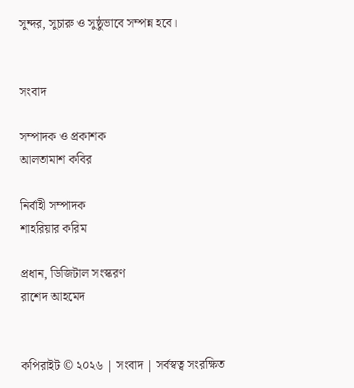সুন্দর, সুচারু ও সুষ্ঠুভাবে সম্পন্ন হবে।


সংবাদ

সম্পাদক ও প্রকাশক
আলতামাশ কবির

নির্বাহী সম্পাদক
শাহরিয়ার করিম

প্রধান, ডিজিটাল সংস্করণ
রাশেদ আহমেদ


কপিরাইট © ২০২৬ | সংবাদ | সর্বস্বত্ব সংরক্ষিত